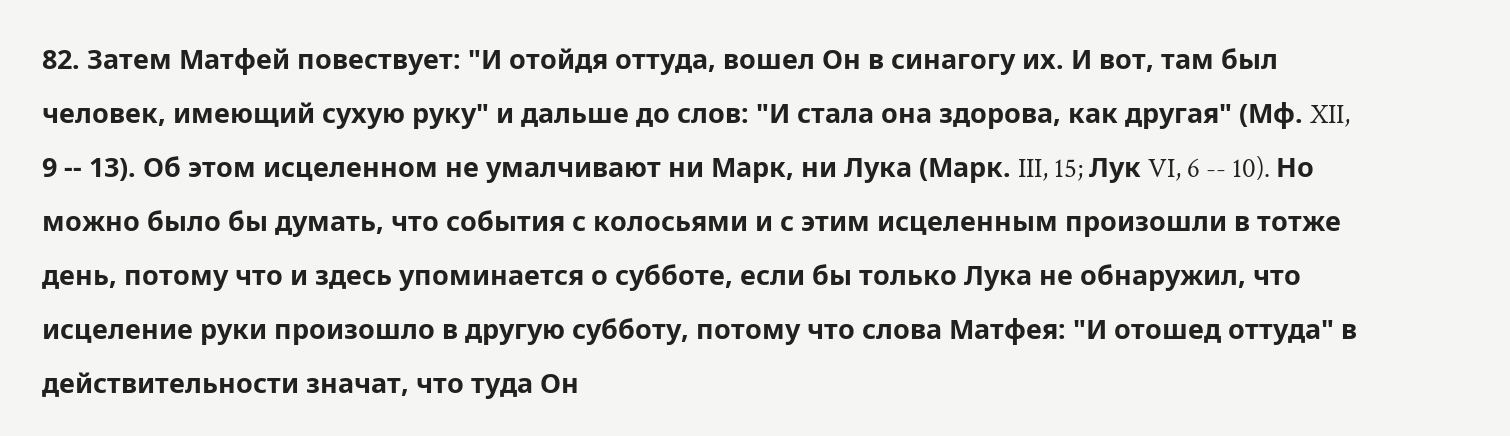82. Затем Матфей повествует: "И отойдя оттуда, вошел Он в синагогу их. И вот, там был человек, имеющий сухую руку" и дальше до слов: "И стала она здорова, как другая" (Мф. XII, 9 -- 13). Об этом исцеленном не умалчивают ни Марк, ни Лука (Марк. III, 15; Лук VI, 6 -- 10). Но можно было бы думать, что события с колосьями и с этим исцеленным произошли в тотже день, потому что и здесь упоминается о субботе, если бы только Лука не обнаружил, что исцеление руки произошло в другую субботу, потому что слова Матфея: "И отошед оттуда" в действительности значат, что туда Он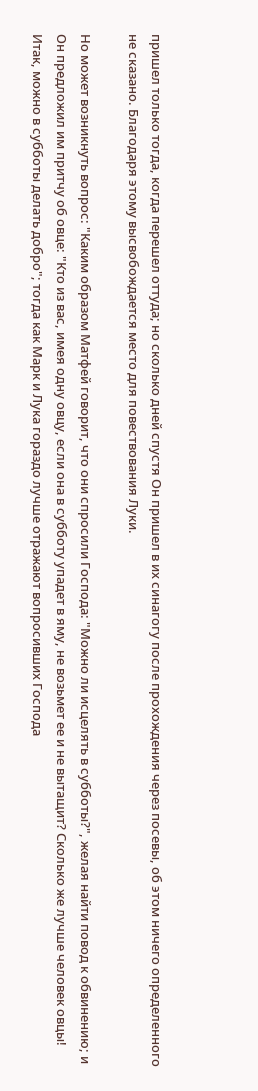пришел только тогда, когда перешел оттуда; но сколько дней спустя Он пришел в их синагогу после прохождения через посевы, об этом ничего определенного не сказано. Благодаря этому высвобождается место для повествования Луки.

Но может возникнуть вопрос: "Каким образом Матфей говорит, что они спросили Господа: "Можно ли исцелять в субботы?", желая найти повод к обвинению; и Он предложил им притчу об овце: "Кто из вас, имея одну овцу, если она в субботу упадет в яму, не возьмет ее и не вытащит? Сколько же лучше человек овцы! Итак, можно в субботы делать добро"; тогда как Марк и Лука гораздо лучше отражают вопросивших Господа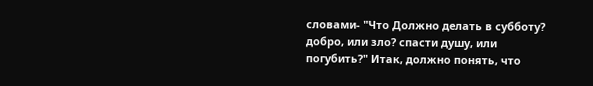словами- "Что Должно делать в субботу? добро, или зло? спасти душу, или погубить?" Итак, должно понять, что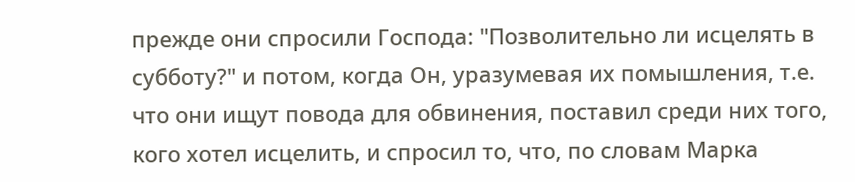прежде они спросили Господа: "Позволительно ли исцелять в субботу?" и потом, когда Он, уразумевая их помышления, т.е. что они ищут повода для обвинения, поставил среди них того, кого хотел исцелить, и спросил то, что, по словам Марка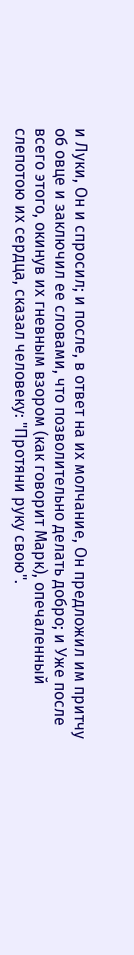и Луки, Он и спросил; и после, в ответ на их молчание, Он предложил им притчу об овце и заключил ее словами, что позволительно делать добро; и Уже после всего этого, окинув их гневным взором (как говорит Марк), опечаленный слепотою их сердца, сказал человеку: "Протяни руку свою".